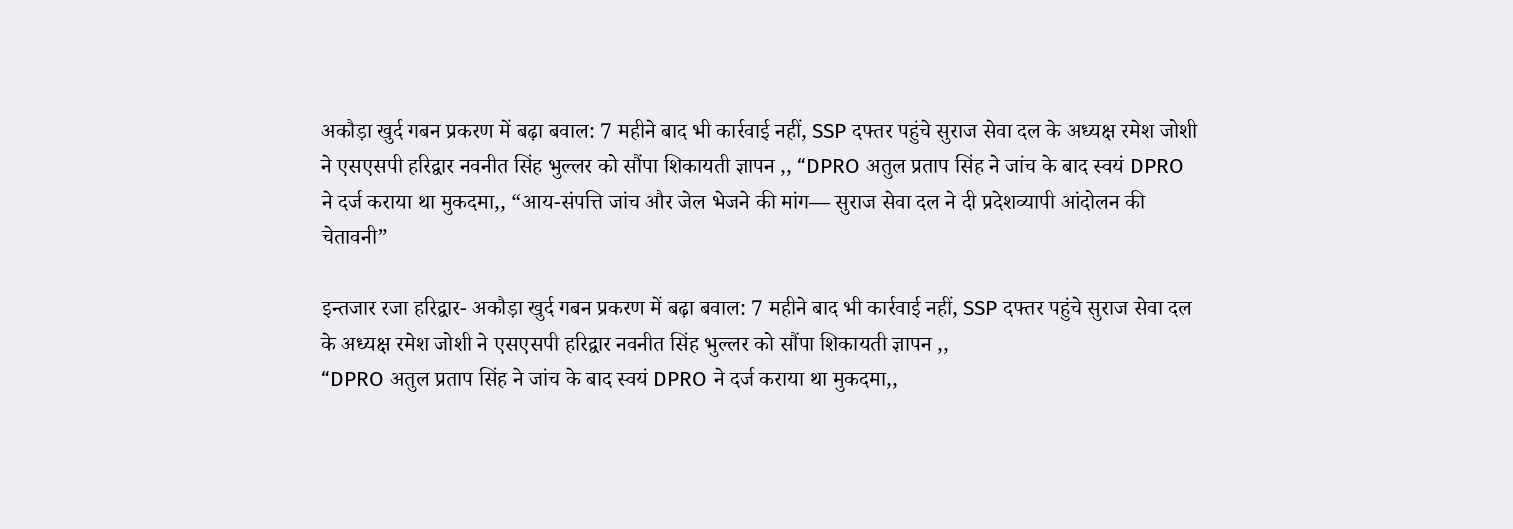अकौड़ा खुर्द गबन प्रकरण में बढ़ा बवाल: 7 महीने बाद भी कार्रवाई नहीं, SSP दफ्तर पहुंचे सुराज सेवा दल के अध्यक्ष रमेश जोशी ने एसएसपी हरिद्वार नवनीत सिंह भुल्लर को सौंपा शिकायती ज्ञापन ,, “DPRO अतुल प्रताप सिंह ने जांच के बाद स्वयं DPRO ने दर्ज कराया था मुकदमा,, “आय-संपत्ति जांच और जेल भेजने की मांग— सुराज सेवा दल ने दी प्रदेशव्यापी आंदोलन की चेतावनी”

इन्तजार रजा हरिद्वार- अकौड़ा खुर्द गबन प्रकरण में बढ़ा बवाल: 7 महीने बाद भी कार्रवाई नहीं, SSP दफ्तर पहुंचे सुराज सेवा दल के अध्यक्ष रमेश जोशी ने एसएसपी हरिद्वार नवनीत सिंह भुल्लर को सौंपा शिकायती ज्ञापन ,,
“DPRO अतुल प्रताप सिंह ने जांच के बाद स्वयं DPRO ने दर्ज कराया था मुकदमा,,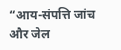“आय-संपत्ति जांच और जेल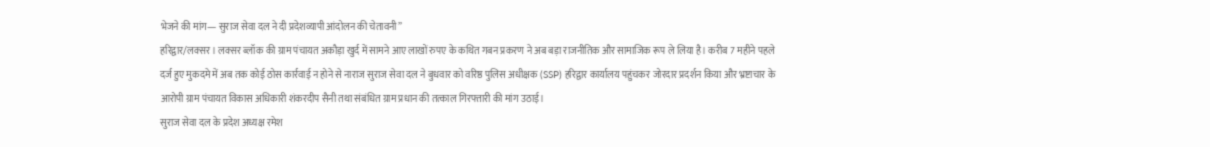भेजने की मांग— सुराज सेवा दल ने दी प्रदेशव्यापी आंदोलन की चेतावनी”
हरिद्वार/लक्सर। लक्सर ब्लॉक की ग्राम पंचायत अकौड़ा खुर्द में सामने आए लाखों रुपए के कथित गबन प्रकरण ने अब बड़ा राजनीतिक और सामाजिक रूप ले लिया है। करीब 7 महीने पहले दर्ज हुए मुकदमे में अब तक कोई ठोस कार्रवाई न होने से नाराज सुराज सेवा दल ने बुधवार को वरिष्ठ पुलिस अधीक्षक (SSP) हरिद्वार कार्यालय पहुंचकर जोरदार प्रदर्शन किया और भ्रष्टाचार के आरोपी ग्राम पंचायत विकास अधिकारी शंकरदीप सैनी तथा संबंधित ग्राम प्रधान की तत्काल गिरफ्तारी की मांग उठाई।
सुराज सेवा दल के प्रदेश अध्यक्ष रमेश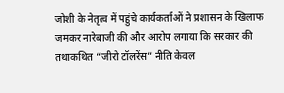जोशी के नेतृत्व में पहुंचे कार्यकर्ताओं ने प्रशासन के खिलाफ जमकर नारेबाजी की और आरोप लगाया कि सरकार की तथाकथित “जीरो टॉलरेंस” नीति केवल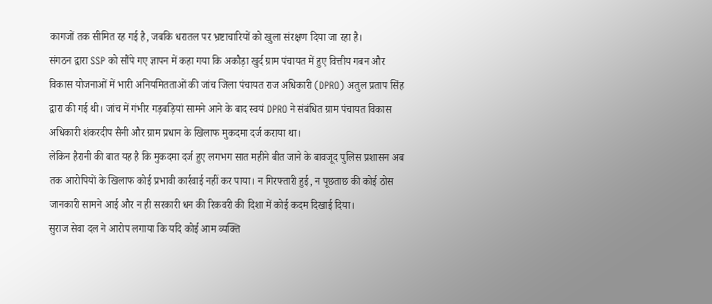कागजों तक सीमित रह गई है, जबकि धरातल पर भ्रष्टाचारियों को खुला संरक्षण दिया जा रहा है।
संगठन द्वारा SSP को सौंपे गए ज्ञापन में कहा गया कि अकौड़ा खुर्द ग्राम पंचायत में हुए वित्तीय गबन और विकास योजनाओं में भारी अनियमितताओं की जांच जिला पंचायत राज अधिकारी (DPRO) अतुल प्रताप सिंह द्वारा की गई थी। जांच में गंभीर गड़बड़ियां सामने आने के बाद स्वयं DPRO ने संबंधित ग्राम पंचायत विकास अधिकारी शंकरदीप सैनी और ग्राम प्रधान के खिलाफ मुकदमा दर्ज कराया था।
लेकिन हैरानी की बात यह है कि मुकदमा दर्ज हुए लगभग सात महीने बीत जाने के बावजूद पुलिस प्रशासन अब तक आरोपियों के खिलाफ कोई प्रभावी कार्रवाई नहीं कर पाया। न गिरफ्तारी हुई, न पूछताछ की कोई ठोस जानकारी सामने आई और न ही सरकारी धन की रिकवरी की दिशा में कोई कदम दिखाई दिया।
सुराज सेवा दल ने आरोप लगाया कि यदि कोई आम व्यक्ति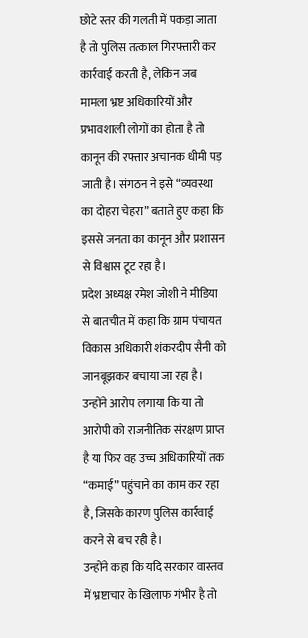छोटे स्तर की गलती में पकड़ा जाता है तो पुलिस तत्काल गिरफ्तारी कर कार्रवाई करती है, लेकिन जब मामला भ्रष्ट अधिकारियों और प्रभावशाली लोगों का होता है तो कानून की रफ्तार अचानक धीमी पड़ जाती है। संगठन ने इसे “व्यवस्था का दोहरा चेहरा” बताते हुए कहा कि इससे जनता का कानून और प्रशासन से विश्वास टूट रहा है।
प्रदेश अध्यक्ष रमेश जोशी ने मीडिया से बातचीत में कहा कि ग्राम पंचायत विकास अधिकारी शंकरदीप सैनी को जानबूझकर बचाया जा रहा है। उन्होंने आरोप लगाया कि या तो आरोपी को राजनीतिक संरक्षण प्राप्त है या फिर वह उच्च अधिकारियों तक “कमाई” पहुंचाने का काम कर रहा है, जिसके कारण पुलिस कार्रवाई करने से बच रही है।
उन्होंने कहा कि यदि सरकार वास्तव में भ्रष्टाचार के खिलाफ गंभीर है तो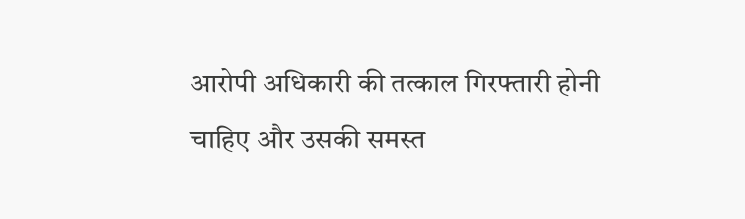आरोपी अधिकारी की तत्काल गिरफ्तारी होनी चाहिए और उसकी समस्त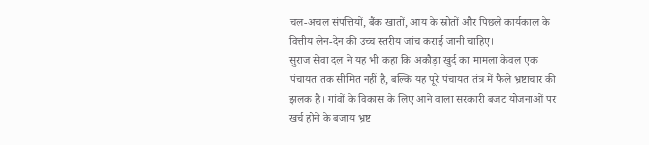चल-अचल संपत्तियों, बैंक खातों, आय के स्रोतों और पिछले कार्यकाल के वित्तीय लेन-देन की उच्च स्तरीय जांच कराई जानी चाहिए।
सुराज सेवा दल ने यह भी कहा कि अकौड़ा खुर्द का मामला केवल एक पंचायत तक सीमित नहीं है, बल्कि यह पूरे पंचायत तंत्र में फैले भ्रष्टाचार की झलक है। गांवों के विकास के लिए आने वाला सरकारी बजट योजनाओं पर खर्च होने के बजाय भ्रष्ट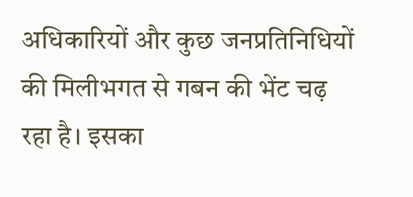अधिकारियों और कुछ जनप्रतिनिधियों की मिलीभगत से गबन की भेंट चढ़ रहा है। इसका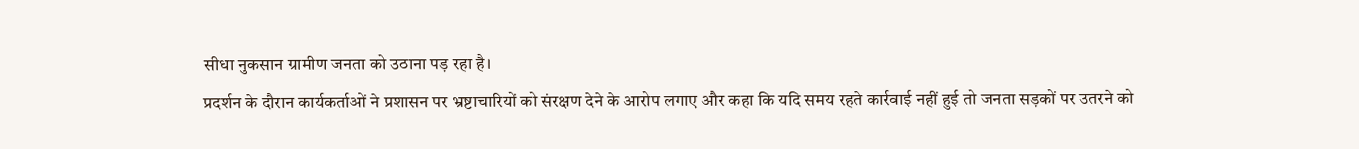सीधा नुकसान ग्रामीण जनता को उठाना पड़ रहा है।
प्रदर्शन के दौरान कार्यकर्ताओं ने प्रशासन पर भ्रष्टाचारियों को संरक्षण देने के आरोप लगाए और कहा कि यदि समय रहते कार्रवाई नहीं हुई तो जनता सड़कों पर उतरने को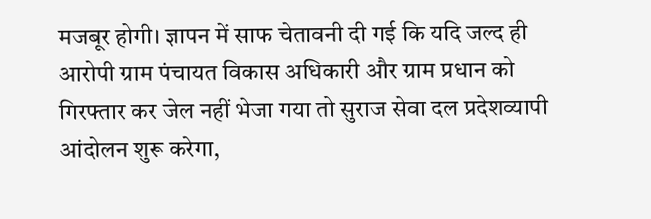मजबूर होगी। ज्ञापन में साफ चेतावनी दी गई कि यदि जल्द ही आरोपी ग्राम पंचायत विकास अधिकारी और ग्राम प्रधान को गिरफ्तार कर जेल नहीं भेजा गया तो सुराज सेवा दल प्रदेशव्यापी आंदोलन शुरू करेगा,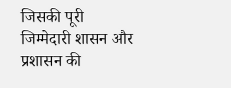जिसकी पूरी जिम्मेदारी शासन और प्रशासन की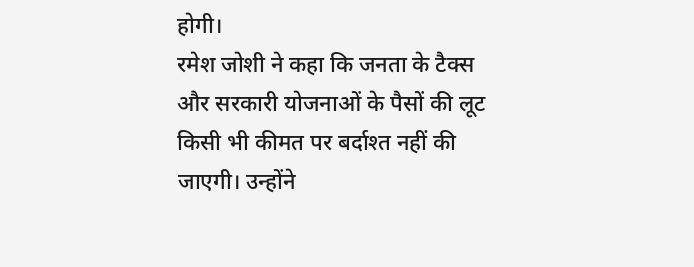होगी।
रमेश जोशी ने कहा कि जनता के टैक्स और सरकारी योजनाओं के पैसों की लूट किसी भी कीमत पर बर्दाश्त नहीं की जाएगी। उन्होंने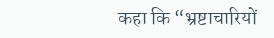कहा कि “भ्रष्टाचारियों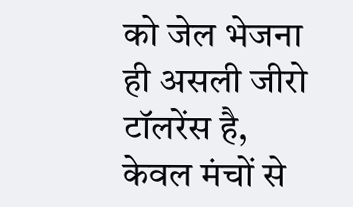को जेल भेजना ही असली जीरो टॉलरेंस है, केवल मंचों से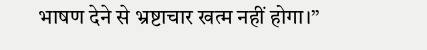भाषण देने से भ्रष्टाचार खत्म नहीं होगा।”